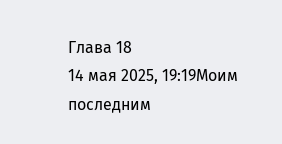Глава 18
14 мая 2025, 19:19Моим последним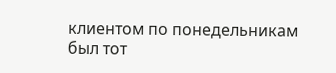клиентом по понедельникам был тот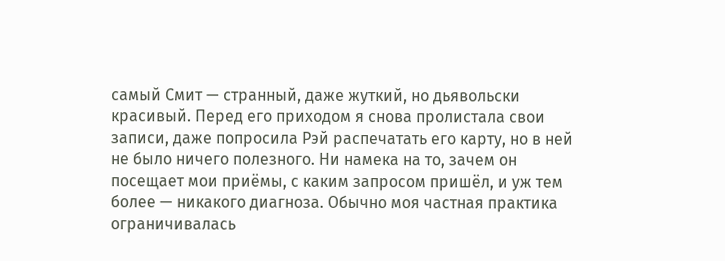самый Смит — странный, даже жуткий, но дьявольски красивый. Перед его приходом я снова пролистала свои записи, даже попросила Рэй распечатать его карту, но в ней не было ничего полезного. Ни намека на то, зачем он посещает мои приёмы, с каким запросом пришёл, и уж тем более — никакого диагноза. Обычно моя частная практика ограничивалась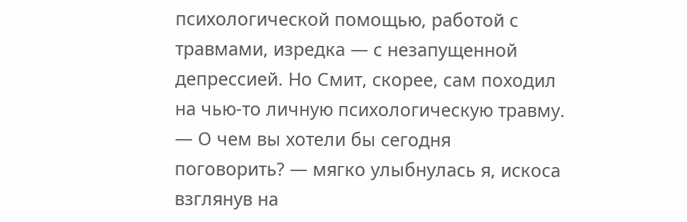психологической помощью, работой с травмами, изредка — с незапущенной депрессией. Но Смит, скорее, сам походил на чью-то личную психологическую травму.
— О чем вы хотели бы сегодня поговорить? — мягко улыбнулась я, искоса взглянув на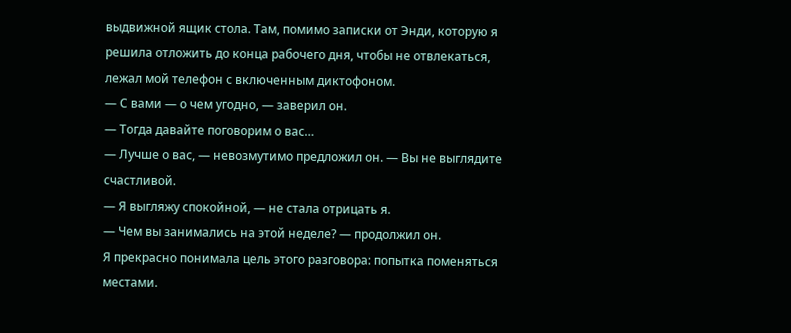выдвижной ящик стола. Там, помимо записки от Энди, которую я решила отложить до конца рабочего дня, чтобы не отвлекаться, лежал мой телефон с включенным диктофоном.
— С вами — о чем угодно, — заверил он.
— Тогда давайте поговорим о вас…
— Лучше о вас, — невозмутимо предложил он. — Вы не выглядите счастливой.
— Я выгляжу спокойной, — не стала отрицать я.
— Чем вы занимались на этой неделе? — продолжил он.
Я прекрасно понимала цель этого разговора: попытка поменяться местами.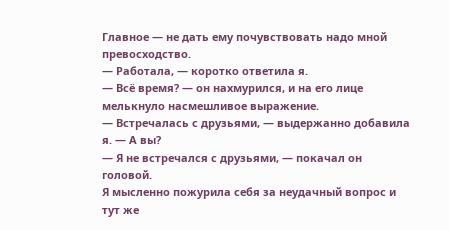Главное — не дать ему почувствовать надо мной превосходство.
— Работала, — коротко ответила я.
— Всё время? — он нахмурился, и на его лице мелькнуло насмешливое выражение.
— Встречалась с друзьями, — выдержанно добавила я. — А вы?
— Я не встречался с друзьями, — покачал он головой.
Я мысленно пожурила себя за неудачный вопрос и тут же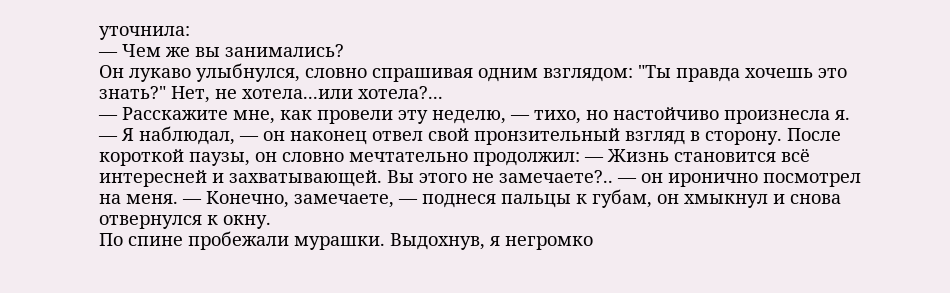уточнила:
— Чем же вы занимались?
Он лукаво улыбнулся, словно спрашивая одним взглядом: "Ты правда хочешь это знать?" Нет, не хотела...или хотела?...
— Расскажите мне, как провели эту неделю, — тихо, но настойчиво произнесла я.
— Я наблюдал, — он наконец отвел свой пронзительный взгляд в сторону. После короткой паузы, он словно мечтательно продолжил: — Жизнь становится всё интересней и захватывающей. Вы этого не замечаете?.. — он иронично посмотрел на меня. — Конечно, замечаете, — поднеся пальцы к губам, он хмыкнул и снова отвернулся к окну.
По спине пробежали мурашки. Выдохнув, я негромко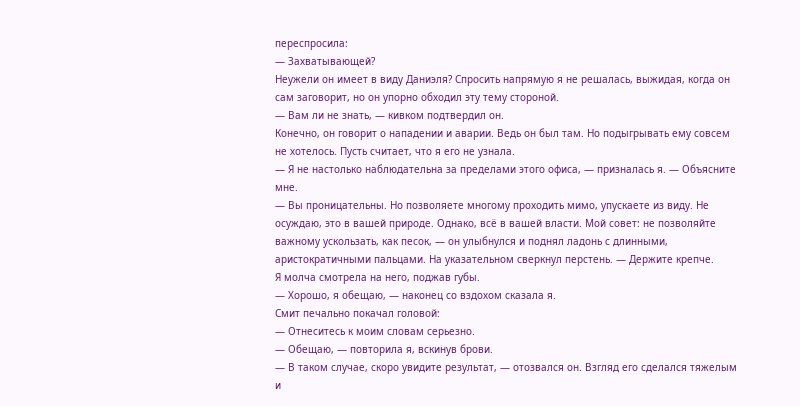переспросила:
— Захватывающей?
Неужели он имеет в виду Даниэля? Спросить напрямую я не решалась, выжидая, когда он сам заговорит, но он упорно обходил эту тему стороной.
— Вам ли не знать, — кивком подтвердил он.
Конечно, он говорит о нападении и аварии. Ведь он был там. Но подыгрывать ему совсем не хотелось. Пусть считает, что я его не узнала.
— Я не настолько наблюдательна за пределами этого офиса, — призналась я. — Объясните мне.
— Вы проницательны. Но позволяете многому проходить мимо, упускаете из виду. Не осуждаю, это в вашей природе. Однако, всё в вашей власти. Мой совет: не позволяйте важному ускользать, как песок, — он улыбнулся и поднял ладонь с длинными, аристократичными пальцами. На указательном сверкнул перстень. — Держите крепче.
Я молча смотрела на него, поджав губы.
— Хорошо, я обещаю, — наконец со вздохом сказала я.
Смит печально покачал головой:
— Отнеситесь к моим словам серьезно.
— Обещаю, — повторила я, вскинув брови.
— В таком случае, скоро увидите результат, — отозвался он. Взгляд его сделался тяжелым и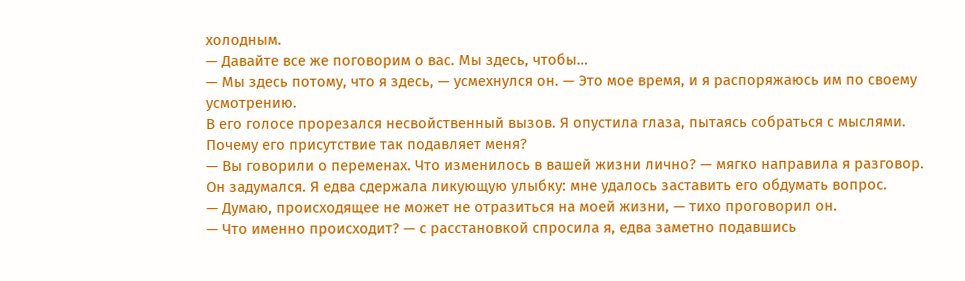холодным.
— Давайте все же поговорим о вас. Мы здесь, чтобы…
— Мы здесь потому, что я здесь, — усмехнулся он. — Это мое время, и я распоряжаюсь им по своему усмотрению.
В его голосе прорезался несвойственный вызов. Я опустила глаза, пытаясь собраться с мыслями. Почему его присутствие так подавляет меня?
— Вы говорили о переменах. Что изменилось в вашей жизни лично? — мягко направила я разговор.
Он задумался. Я едва сдержала ликующую улыбку: мне удалось заставить его обдумать вопрос.
— Думаю, происходящее не может не отразиться на моей жизни, — тихо проговорил он.
— Что именно происходит? — с расстановкой спросила я, едва заметно подавшись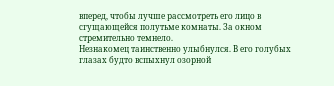вперед, чтобы лучше рассмотреть его лицо в сгущающейся полутьме комнаты. За окном стремительно темнело.
Незнакомец таинственно улыбнулся. В его голубых глазах будто вспыхнул озорной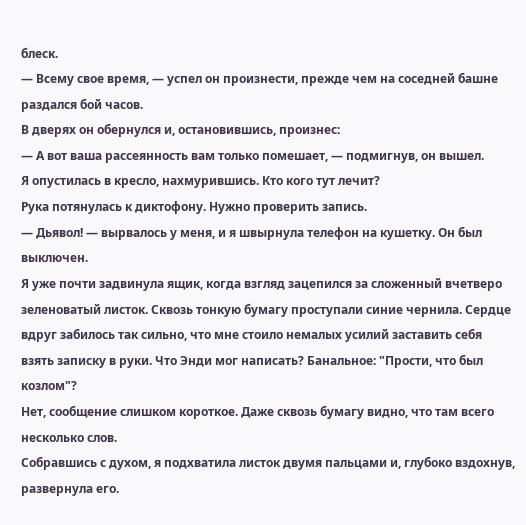блеск.
— Всему свое время, — успел он произнести, прежде чем на соседней башне раздался бой часов.
В дверях он обернулся и, остановившись, произнес:
— А вот ваша рассеянность вам только помешает, — подмигнув, он вышел.
Я опустилась в кресло, нахмурившись. Кто кого тут лечит?
Рука потянулась к диктофону. Нужно проверить запись.
— Дьявол! — вырвалось у меня, и я швырнула телефон на кушетку. Он был выключен.
Я уже почти задвинула ящик, когда взгляд зацепился за сложенный вчетверо зеленоватый листок. Сквозь тонкую бумагу проступали синие чернила. Сердце вдруг забилось так сильно, что мне стоило немалых усилий заставить себя взять записку в руки. Что Энди мог написать? Банальное: "Прости, что был козлом"?
Нет, сообщение слишком короткое. Даже сквозь бумагу видно, что там всего несколько слов.
Собравшись с духом, я подхватила листок двумя пальцами и, глубоко вздохнув, развернула его.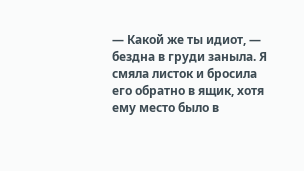— Какой же ты идиот, — бездна в груди заныла. Я смяла листок и бросила его обратно в ящик, хотя ему место было в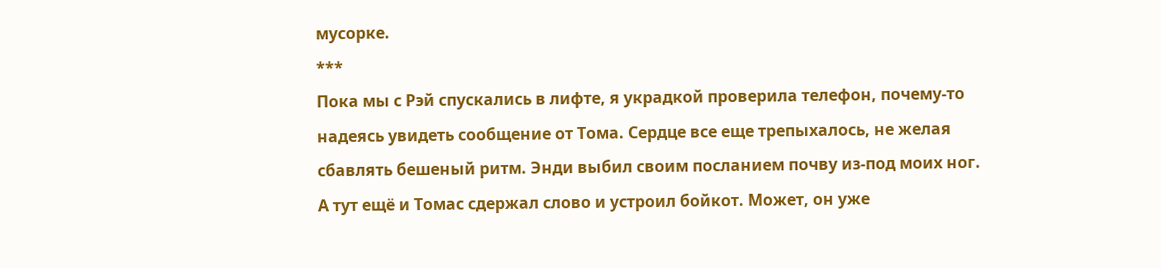мусорке.
***
Пока мы с Рэй спускались в лифте, я украдкой проверила телефон, почему-то надеясь увидеть сообщение от Тома. Сердце все еще трепыхалось, не желая сбавлять бешеный ритм. Энди выбил своим посланием почву из-под моих ног. А тут ещё и Томас сдержал слово и устроил бойкот. Может, он уже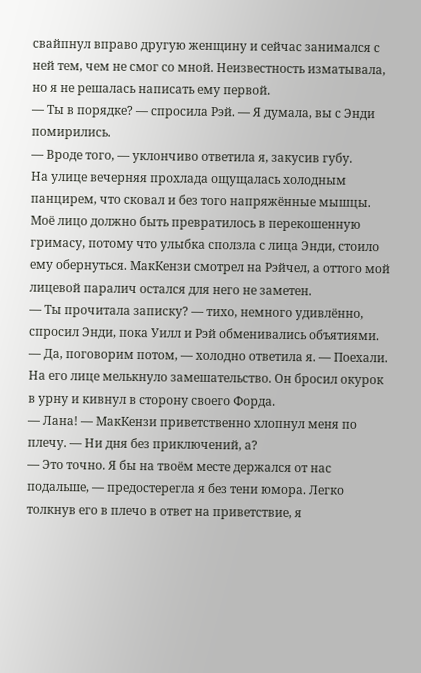свайпнул вправо другую женщину и сейчас занимался с ней тем, чем не смог со мной. Неизвестность изматывала, но я не решалась написать ему первой.
— Ты в порядке? — спросила Рэй. — Я думала, вы с Энди помирились.
— Вроде того, — уклончиво ответила я, закусив губу.
На улице вечерняя прохлада ощущалась холодным панцирем, что сковал и без того напряжённые мышцы. Моё лицо должно быть превратилось в перекошенную гримасу, потому что улыбка сползла с лица Энди, стоило ему обернуться. МакКензи смотрел на Рэйчел, а оттого мой лицевой паралич остался для него не заметен.
— Ты прочитала записку? — тихо, немного удивлённо, спросил Энди, пока Уилл и Рэй обменивались объятиями.
— Да, поговорим потом, — холодно ответила я. — Поехали.
На его лице мелькнуло замешательство. Он бросил окурок в урну и кивнул в сторону своего Форда.
— Лана! — МакКензи приветственно хлопнул меня по плечу. — Ни дня без приключений, а?
— Это точно. Я бы на твоём месте держался от нас подальше, — предостерегла я без тени юмора. Легко толкнув его в плечо в ответ на приветствие, я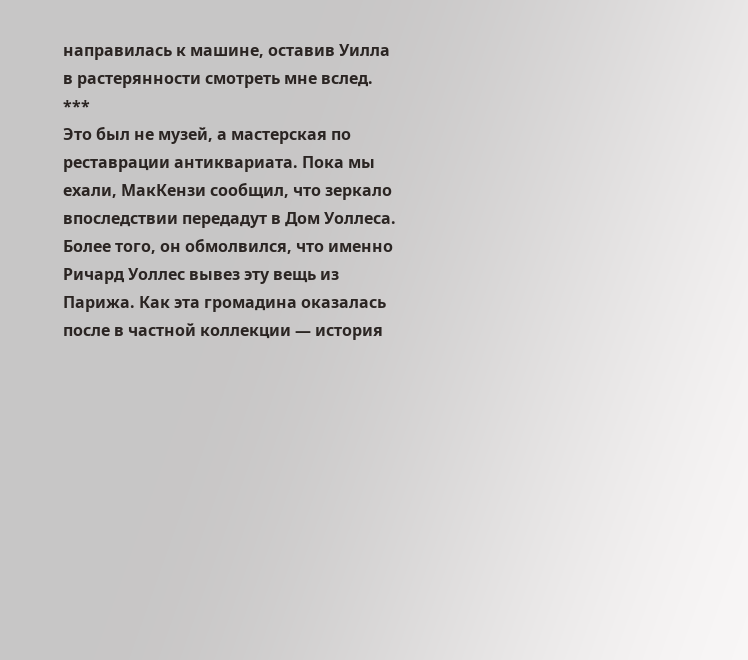направилась к машине, оставив Уилла в растерянности смотреть мне вслед.
***
Это был не музей, а мастерская по реставрации антиквариата. Пока мы ехали, МакКензи сообщил, что зеркало впоследствии передадут в Дом Уоллеса. Более того, он обмолвился, что именно Ричард Уоллес вывез эту вещь из Парижа. Как эта громадина оказалась после в частной коллекции — история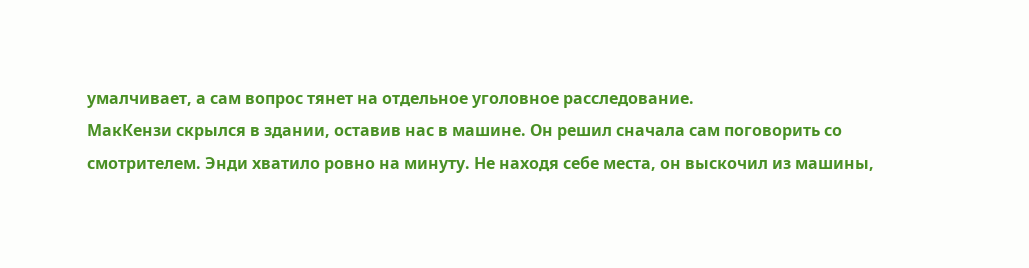умалчивает, а сам вопрос тянет на отдельное уголовное расследование.
МакКензи скрылся в здании, оставив нас в машине. Он решил сначала сам поговорить со смотрителем. Энди хватило ровно на минуту. Не находя себе места, он выскочил из машины,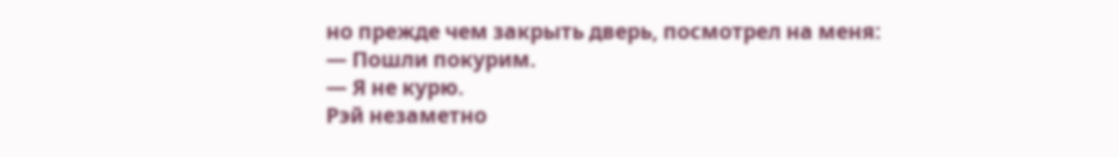но прежде чем закрыть дверь, посмотрел на меня:
— Пошли покурим.
— Я не курю.
Рэй незаметно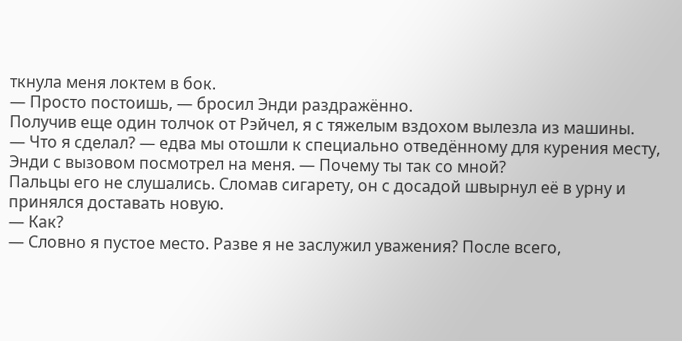ткнула меня локтем в бок.
— Просто постоишь, — бросил Энди раздражённо.
Получив еще один толчок от Рэйчел, я с тяжелым вздохом вылезла из машины.
— Что я сделал? — едва мы отошли к специально отведённому для курения месту, Энди с вызовом посмотрел на меня. — Почему ты так со мной?
Пальцы его не слушались. Сломав сигарету, он с досадой швырнул её в урну и принялся доставать новую.
— Как?
— Словно я пустое место. Разве я не заслужил уважения? После всего,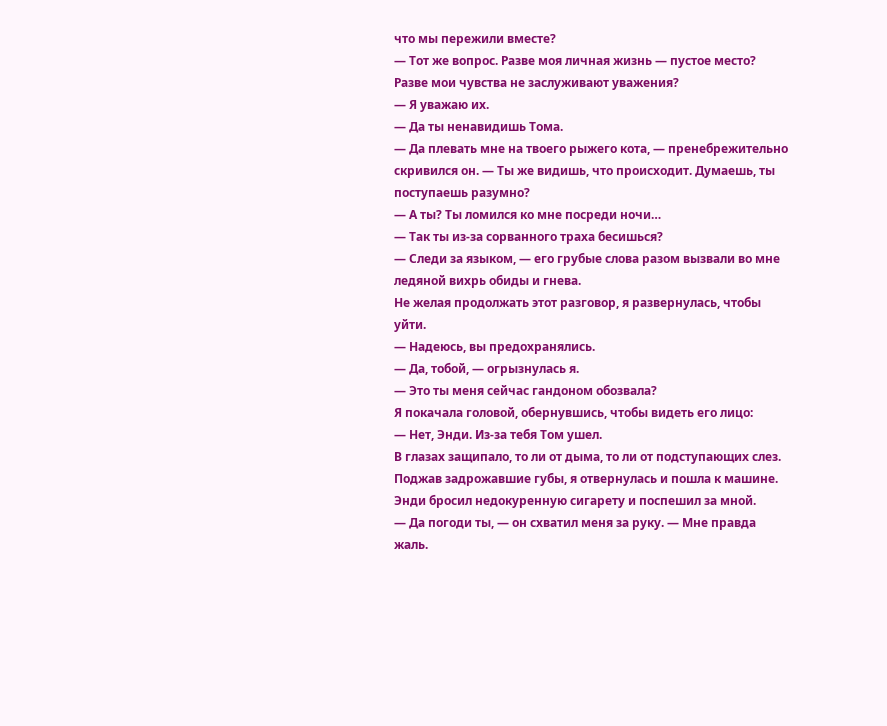что мы пережили вместе?
— Тот же вопрос. Разве моя личная жизнь — пустое место? Разве мои чувства не заслуживают уважения?
— Я уважаю их.
— Да ты ненавидишь Тома.
— Да плевать мне на твоего рыжего кота, — пренебрежительно скривился он. — Ты же видишь, что происходит. Думаешь, ты поступаешь разумно?
— А ты? Ты ломился ко мне посреди ночи…
— Так ты из-за сорванного траха бесишься?
— Следи за языком, — его грубые слова разом вызвали во мне ледяной вихрь обиды и гнева.
Не желая продолжать этот разговор, я развернулась, чтобы уйти.
— Надеюсь, вы предохранялись.
— Да, тобой, — огрызнулась я.
— Это ты меня сейчас гандоном обозвала?
Я покачала головой, обернувшись, чтобы видеть его лицо:
— Нет, Энди. Из-за тебя Том ушел.
В глазах защипало, то ли от дыма, то ли от подступающих слез. Поджав задрожавшие губы, я отвернулась и пошла к машине.
Энди бросил недокуренную сигарету и поспешил за мной.
— Да погоди ты, — он схватил меня за руку. — Мне правда жаль.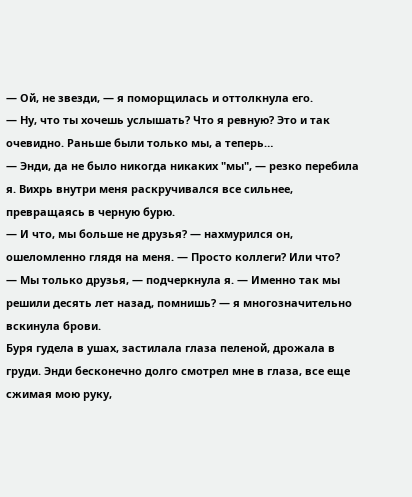— Ой, не звезди, — я поморщилась и оттолкнула его.
— Ну, что ты хочешь услышать? Что я ревную? Это и так очевидно. Раньше были только мы, а теперь…
— Энди, да не было никогда никаких "мы", — резко перебила я. Вихрь внутри меня раскручивался все сильнее, превращаясь в черную бурю.
— И что, мы больше не друзья? — нахмурился он, ошеломленно глядя на меня. — Просто коллеги? Или что?
— Мы только друзья, — подчеркнула я. — Именно так мы решили десять лет назад, помнишь? — я многозначительно вскинула брови.
Буря гудела в ушах, застилала глаза пеленой, дрожала в груди. Энди бесконечно долго смотрел мне в глаза, все еще сжимая мою руку,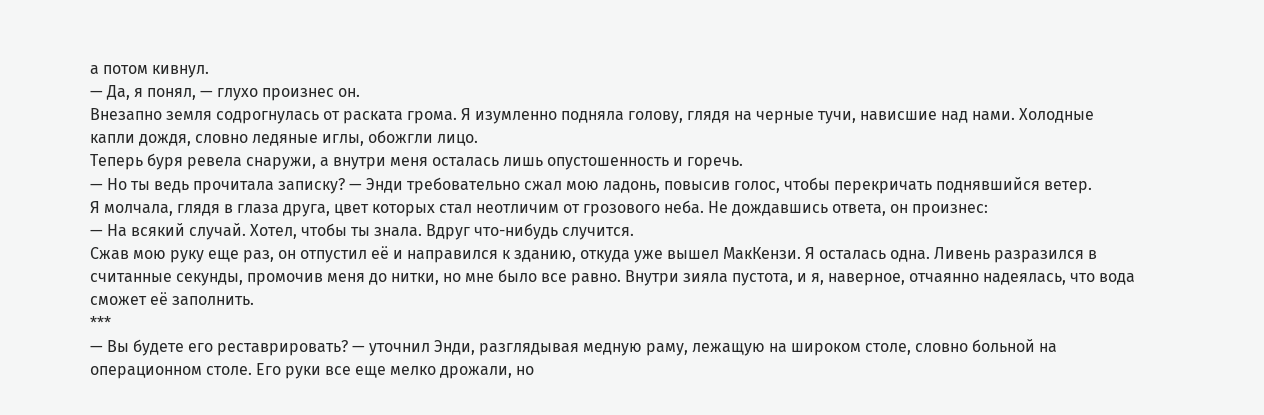а потом кивнул.
— Да, я понял, — глухо произнес он.
Внезапно земля содрогнулась от раската грома. Я изумленно подняла голову, глядя на черные тучи, нависшие над нами. Холодные капли дождя, словно ледяные иглы, обожгли лицо.
Теперь буря ревела снаружи, а внутри меня осталась лишь опустошенность и горечь.
— Но ты ведь прочитала записку? — Энди требовательно сжал мою ладонь, повысив голос, чтобы перекричать поднявшийся ветер.
Я молчала, глядя в глаза друга, цвет которых стал неотличим от грозового неба. Не дождавшись ответа, он произнес:
— На всякий случай. Хотел, чтобы ты знала. Вдруг что-нибудь случится.
Сжав мою руку еще раз, он отпустил её и направился к зданию, откуда уже вышел МакКензи. Я осталась одна. Ливень разразился в считанные секунды, промочив меня до нитки, но мне было все равно. Внутри зияла пустота, и я, наверное, отчаянно надеялась, что вода сможет её заполнить.
***
— Вы будете его реставрировать? — уточнил Энди, разглядывая медную раму, лежащую на широком столе, словно больной на операционном столе. Его руки все еще мелко дрожали, но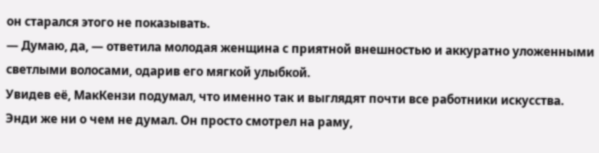он старался этого не показывать.
— Думаю, да, — ответила молодая женщина с приятной внешностью и аккуратно уложенными светлыми волосами, одарив его мягкой улыбкой.
Увидев её, МакКензи подумал, что именно так и выглядят почти все работники искусства. Энди же ни о чем не думал. Он просто смотрел на раму,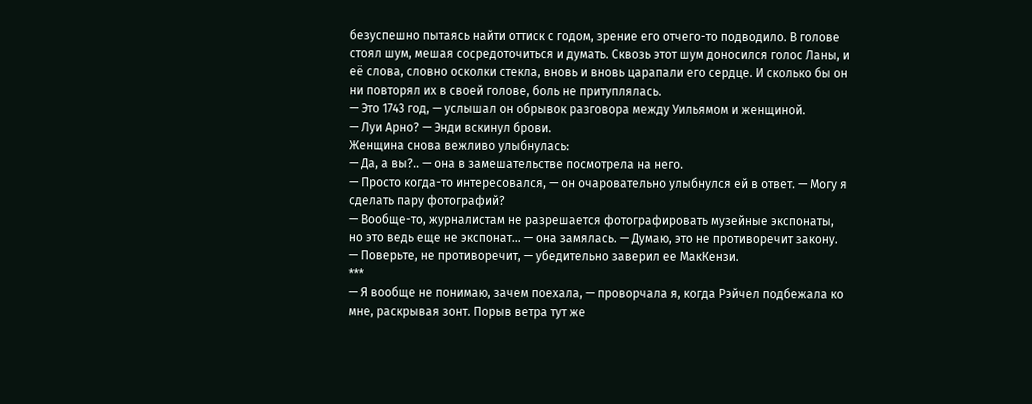безуспешно пытаясь найти оттиск с годом, зрение его отчего-то подводило. В голове стоял шум, мешая сосредоточиться и думать. Сквозь этот шум доносился голос Ланы, и её слова, словно осколки стекла, вновь и вновь царапали его сердце. И сколько бы он ни повторял их в своей голове, боль не притуплялась.
— Это 1743 год, — услышал он обрывок разговора между Уильямом и женщиной.
— Луи Арно? — Энди вскинул брови.
Женщина снова вежливо улыбнулась:
— Да, а вы?.. — она в замешательстве посмотрела на него.
— Просто когда-то интересовался, — он очаровательно улыбнулся ей в ответ. — Могу я сделать пару фотографий?
— Вообще-то, журналистам не разрешается фотографировать музейные экспонаты, но это ведь еще не экспонат… — она замялась. — Думаю, это не противоречит закону.
— Поверьте, не противоречит, — убедительно заверил ее МакКензи.
***
— Я вообще не понимаю, зачем поехала, — проворчала я, когда Рэйчел подбежала ко мне, раскрывая зонт. Порыв ветра тут же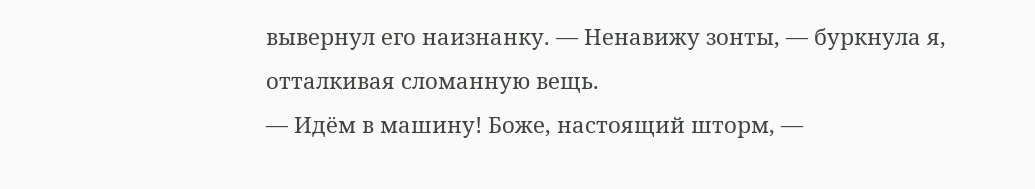вывернул его наизнанку. — Ненавижу зонты, — буркнула я, отталкивая сломанную вещь.
— Идём в машину! Боже, настоящий шторм, —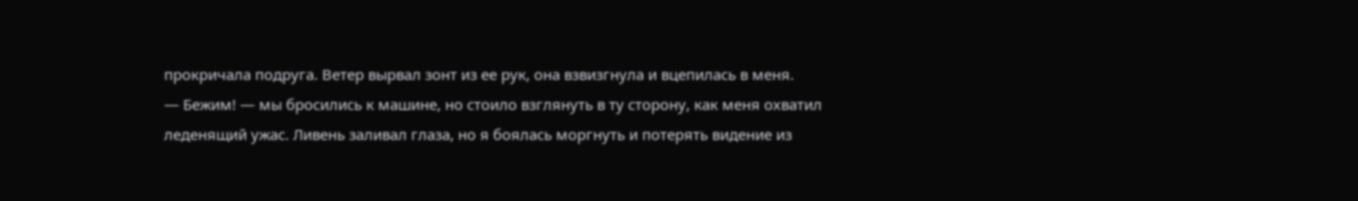прокричала подруга. Ветер вырвал зонт из ее рук, она взвизгнула и вцепилась в меня.
— Бежим! — мы бросились к машине, но стоило взглянуть в ту сторону, как меня охватил леденящий ужас. Ливень заливал глаза, но я боялась моргнуть и потерять видение из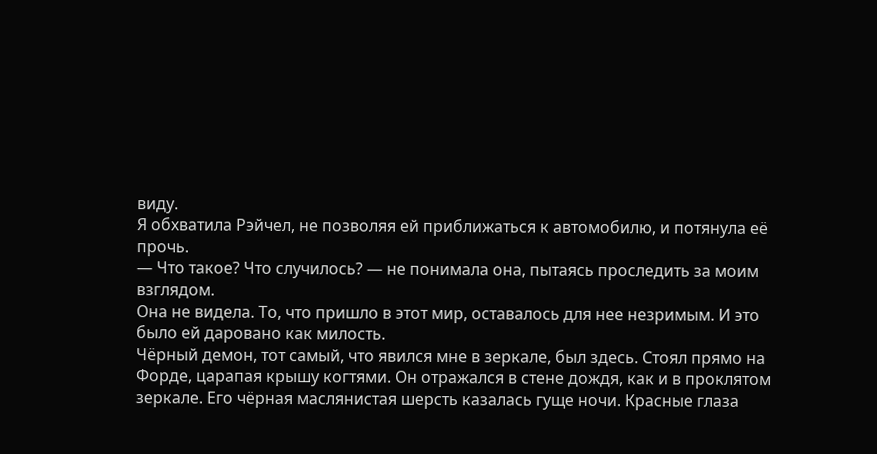виду.
Я обхватила Рэйчел, не позволяя ей приближаться к автомобилю, и потянула её прочь.
— Что такое? Что случилось? — не понимала она, пытаясь проследить за моим взглядом.
Она не видела. То, что пришло в этот мир, оставалось для нее незримым. И это было ей даровано как милость.
Чёрный демон, тот самый, что явился мне в зеркале, был здесь. Стоял прямо на Форде, царапая крышу когтями. Он отражался в стене дождя, как и в проклятом зеркале. Его чёрная маслянистая шерсть казалась гуще ночи. Красные глаза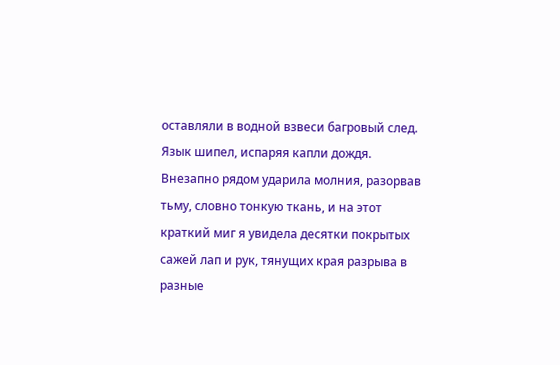оставляли в водной взвеси багровый след. Язык шипел, испаряя капли дождя. Внезапно рядом ударила молния, разорвав тьму, словно тонкую ткань, и на этот краткий миг я увидела десятки покрытых сажей лап и рук, тянущих края разрыва в разные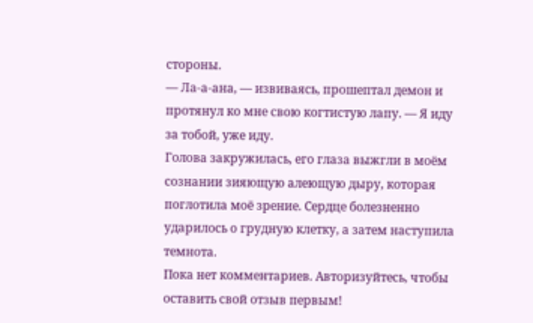стороны.
— Ла-а-ана, — извиваясь, прошептал демон и протянул ко мне свою когтистую лапу. — Я иду за тобой, уже иду.
Голова закружилась, его глаза выжгли в моём сознании зияющую алеющую дыру, которая поглотила моё зрение. Сердце болезненно ударилось о грудную клетку, а затем наступила темнота.
Пока нет комментариев. Авторизуйтесь, чтобы оставить свой отзыв первым!